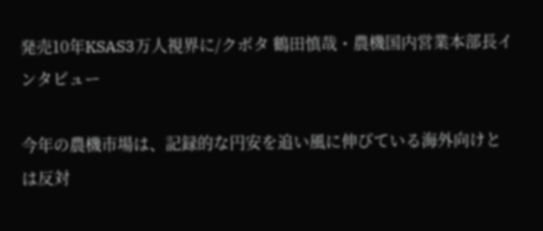発売10年KSAS3万人視界に/クボタ 鶴田慎哉・農機国内営業本部長インタビュー

今年の農機市場は、記録的な円安を追い風に伸びている海外向けとは反対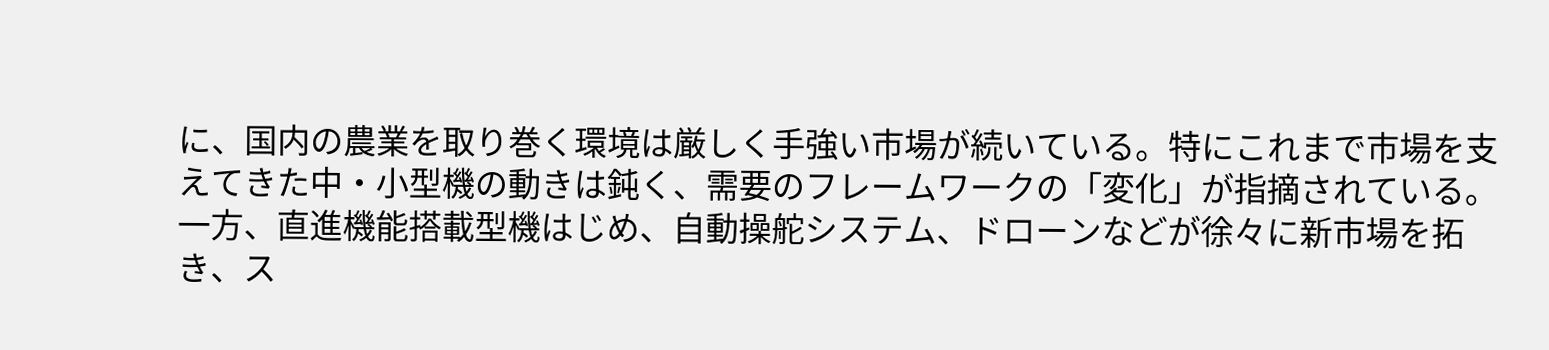に、国内の農業を取り巻く環境は厳しく手強い市場が続いている。特にこれまで市場を支えてきた中・小型機の動きは鈍く、需要のフレームワークの「変化」が指摘されている。一方、直進機能搭載型機はじめ、自動操舵システム、ドローンなどが徐々に新市場を拓き、ス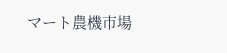マート農機市場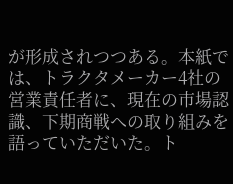が形成されつつある。本紙では、トラクタメーカー4社の営業責任者に、現在の市場認識、下期商戦への取り組みを語っていただいた。ト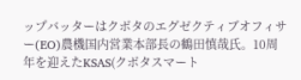ップバッターはクボタのエグゼクティブオフィサー(EO)農機国内営業本部長の鶴田慎哉氏。10周年を迎えたKSAS(クボタスマート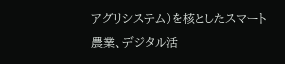アグリシステム)を核としたスマート農業、デジタル活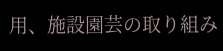用、施設園芸の取り組み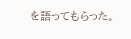を語ってもらった。